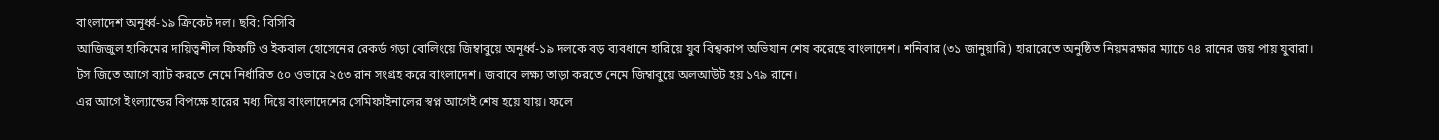বাংলাদেশ অনূর্ধ্ব-১৯ ক্রিকেট দল। ছবি: বিসিবি
আজিজুল হাকিমের দায়িত্বশীল ফিফটি ও ইকবাল হোসেনের রেকর্ড গড়া বোলিংয়ে জিম্বাবুয়ে অনূর্ধ্ব-১৯ দলকে বড় ব্যবধানে হারিয়ে যুব বিশ্বকাপ অভিযান শেষ করেছে বাংলাদেশ। শনিবার (৩১ জানুয়ারি) হারারেতে অনুষ্ঠিত নিয়মরক্ষার ম্যাচে ৭৪ রানের জয় পায় যুবারা।
টস জিতে আগে ব্যাট করতে নেমে নির্ধারিত ৫০ ওভারে ২৫৩ রান সংগ্রহ করে বাংলাদেশ। জবাবে লক্ষ্য তাড়া করতে নেমে জিম্বাবুয়ে অলআউট হয় ১৭৯ রানে।
এর আগে ইংল্যান্ডের বিপক্ষে হারের মধ্য দিয়ে বাংলাদেশের সেমিফাইনালের স্বপ্ন আগেই শেষ হয়ে যায়। ফলে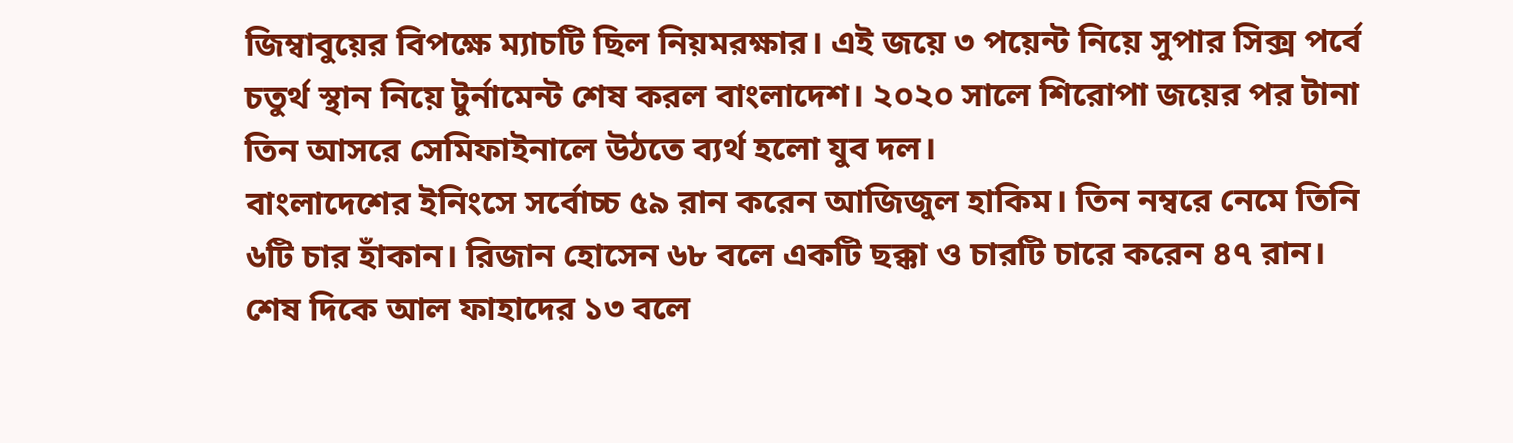জিম্বাবুয়ের বিপক্ষে ম্যাচটি ছিল নিয়মরক্ষার। এই জয়ে ৩ পয়েন্ট নিয়ে সুপার সিক্স পর্বে চতুর্থ স্থান নিয়ে টুর্নামেন্ট শেষ করল বাংলাদেশ। ২০২০ সালে শিরোপা জয়ের পর টানা তিন আসরে সেমিফাইনালে উঠতে ব্যর্থ হলো যুব দল।
বাংলাদেশের ইনিংসে সর্বোচ্চ ৫৯ রান করেন আজিজুল হাকিম। তিন নম্বরে নেমে তিনি ৬টি চার হাঁকান। রিজান হোসেন ৬৮ বলে একটি ছক্কা ও চারটি চারে করেন ৪৭ রান। শেষ দিকে আল ফাহাদের ১৩ বলে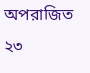অপরাজিত ২৩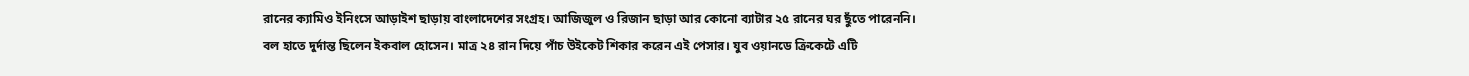রানের ক্যামিও ইনিংসে আড়াইশ ছাড়ায় বাংলাদেশের সংগ্রহ। আজিজুল ও রিজান ছাড়া আর কোনো ব্যাটার ২৫ রানের ঘর ছুঁতে পারেননি।
বল হাতে দুর্দান্ত ছিলেন ইকবাল হোসেন। মাত্র ২৪ রান দিয়ে পাঁচ উইকেট শিকার করেন এই পেসার। যুব ওয়ানডে ক্রিকেটে এটি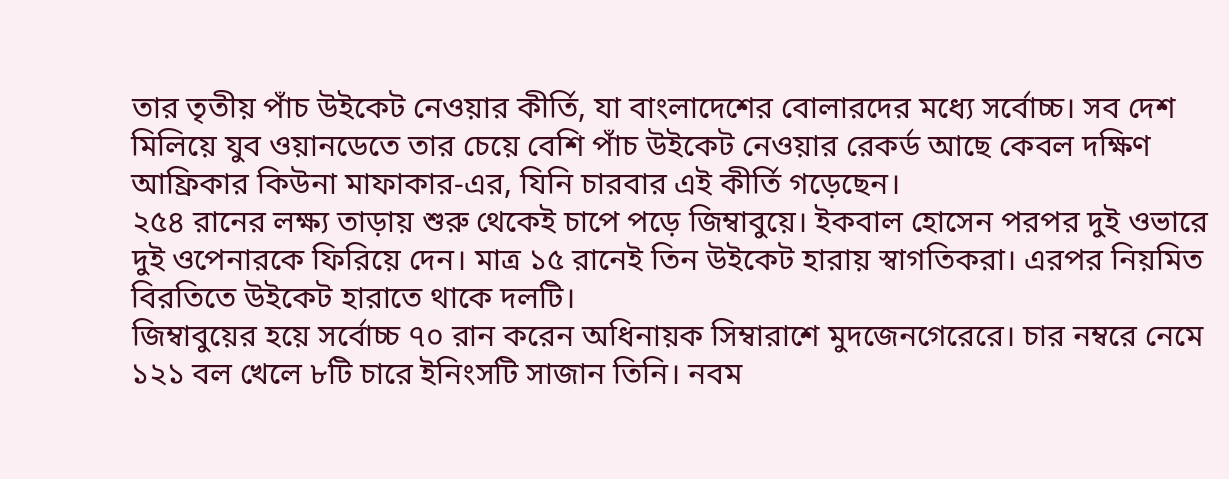তার তৃতীয় পাঁচ উইকেট নেওয়ার কীর্তি, যা বাংলাদেশের বোলারদের মধ্যে সর্বোচ্চ। সব দেশ মিলিয়ে যুব ওয়ানডেতে তার চেয়ে বেশি পাঁচ উইকেট নেওয়ার রেকর্ড আছে কেবল দক্ষিণ আফ্রিকার কিউনা মাফাকার-এর, যিনি চারবার এই কীর্তি গড়েছেন।
২৫৪ রানের লক্ষ্য তাড়ায় শুরু থেকেই চাপে পড়ে জিম্বাবুয়ে। ইকবাল হোসেন পরপর দুই ওভারে দুই ওপেনারকে ফিরিয়ে দেন। মাত্র ১৫ রানেই তিন উইকেট হারায় স্বাগতিকরা। এরপর নিয়মিত বিরতিতে উইকেট হারাতে থাকে দলটি।
জিম্বাবুয়ের হয়ে সর্বোচ্চ ৭০ রান করেন অধিনায়ক সিম্বারাশে মুদজেনগেরেরে। চার নম্বরে নেমে ১২১ বল খেলে ৮টি চারে ইনিংসটি সাজান তিনি। নবম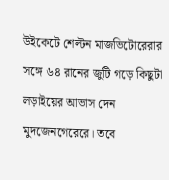উইকেটে শেল্টন মাজভিটোরেরার সঙ্গে ৬৪ রানের জুটি গড়ে কিছুটা লড়াইয়ের আভাস দেন মুদজেনগেরেরে। তবে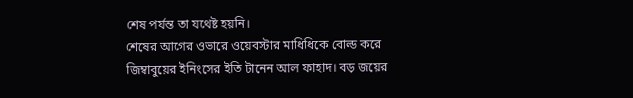শেষ পর্যন্ত তা যথেষ্ট হয়নি।
শেষের আগের ওভারে ওয়েবস্টার মাধিধিকে বোল্ড করে জিম্বাবুয়ের ইনিংসের ইতি টানেন আল ফাহাদ। বড় জয়ের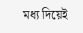মধ্য দিয়েই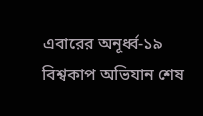এবারের অনূর্ধ্ব-১৯ বিশ্বকাপ অভিযান শেষ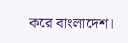করে বাংলাদেশ।